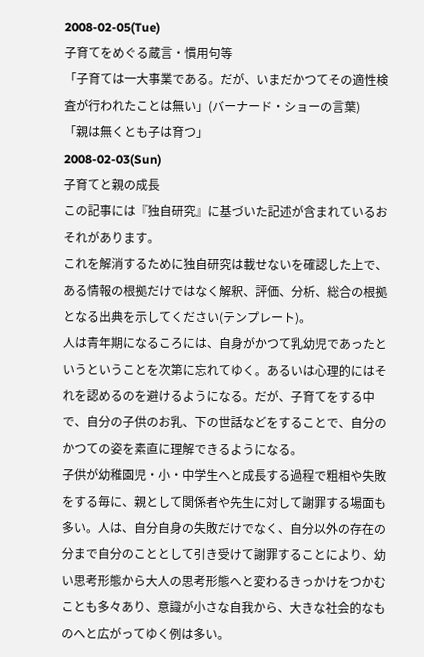2008-02-05(Tue)
子育てをめぐる蔵言・慣用句等
「子育ては一大事業である。だが、いまだかつてその適性検査が行われたことは無い」(バーナード・ショーの言葉)
「親は無くとも子は育つ」
2008-02-03(Sun)
子育てと親の成長
この記事には『独自研究』に基づいた記述が含まれているおそれがあります。
これを解消するために独自研究は載せないを確認した上で、ある情報の根拠だけではなく解釈、評価、分析、総合の根拠となる出典を示してください(テンプレート)。
人は青年期になるころには、自身がかつて乳幼児であったというということを次第に忘れてゆく。あるいは心理的にはそれを認めるのを避けるようになる。だが、子育てをする中で、自分の子供のお乳、下の世話などをすることで、自分のかつての姿を素直に理解できるようになる。
子供が幼稚園児・小・中学生へと成長する過程で粗相や失敗をする毎に、親として関係者や先生に対して謝罪する場面も多い。人は、自分自身の失敗だけでなく、自分以外の存在の分まで自分のこととして引き受けて謝罪することにより、幼い思考形態から大人の思考形態へと変わるきっかけをつかむことも多々あり、意識が小さな自我から、大きな社会的なものへと広がってゆく例は多い。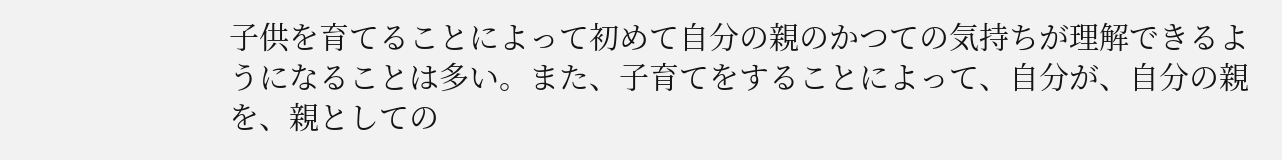子供を育てることによって初めて自分の親のかつての気持ちが理解できるようになることは多い。また、子育てをすることによって、自分が、自分の親を、親としての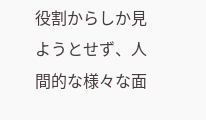役割からしか見ようとせず、人間的な様々な面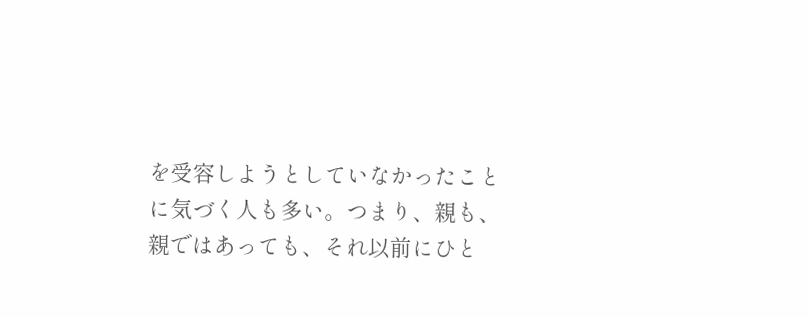を受容しようとしていなかったことに気づく人も多い。つまり、親も、親ではあっても、それ以前にひと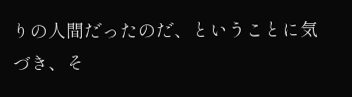りの人間だったのだ、ということに気づき、そ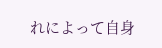れによって自身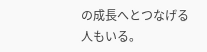の成長へとつなげる人もいる。